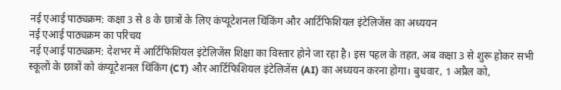नई एआई पाठ्यक्रम: कक्षा 3 से 8 के छात्रों के लिए कंप्यूटेशनल थिंकिंग और आर्टिफिशियल इंटेलिजेंस का अध्ययन
नई एआई पाठ्यक्रम का परिचय
नई एआई पाठ्यक्रम: देशभर में आर्टिफिशियल इंटेलिजेंस शिक्षा का विस्तार होने जा रहा है। इस पहल के तहत, अब कक्षा 3 से शुरू होकर सभी स्कूलों के छात्रों को कंप्यूटेशनल थिंकिंग (CT) और आर्टिफिशियल इंटेलिजेंस (AI) का अध्ययन करना होगा। बुधवार, 1 अप्रैल को,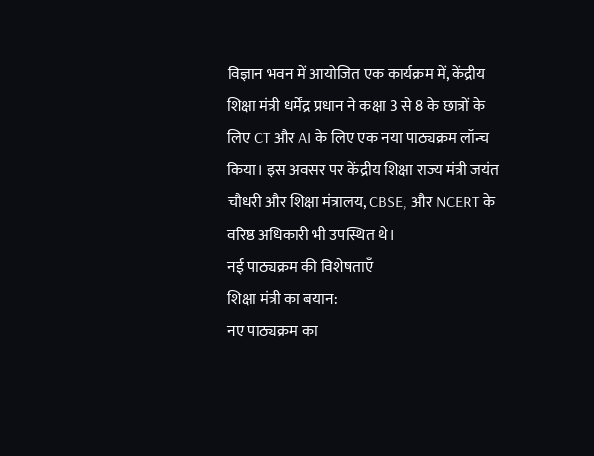विज्ञान भवन में आयोजित एक कार्यक्रम में, केंद्रीय शिक्षा मंत्री धर्मेंद्र प्रधान ने कक्षा 3 से 8 के छात्रों के लिए CT और AI के लिए एक नया पाठ्यक्रम लॉन्च किया। इस अवसर पर केंद्रीय शिक्षा राज्य मंत्री जयंत चौधरी और शिक्षा मंत्रालय, CBSE, और NCERT के वरिष्ठ अधिकारी भी उपस्थित थे।
नई पाठ्यक्रम की विशेषताएँ
शिक्षा मंत्री का बयान:
नए पाठ्यक्रम का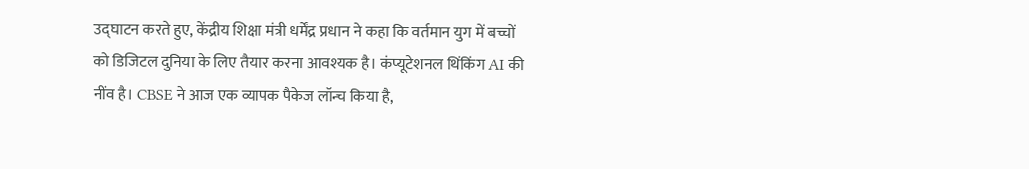उद्घाटन करते हुए, केंद्रीय शिक्षा मंत्री धर्मेंद्र प्रधान ने कहा कि वर्तमान युग में बच्चों को डिजिटल दुनिया के लिए तैयार करना आवश्यक है। कंप्यूटेशनल थिंकिंग AI की नींव है। CBSE ने आज एक व्यापक पैकेज लॉन्च किया है,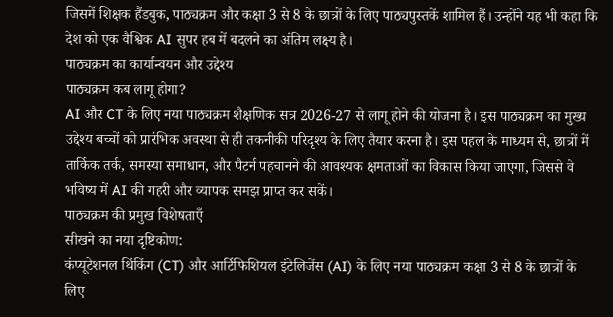जिसमें शिक्षक हैंडबुक, पाठ्यक्रम और कक्षा 3 से 8 के छात्रों के लिए पाठ्यपुस्तकें शामिल हैं। उन्होंने यह भी कहा कि देश को एक वैश्विक AI सुपर हब में बदलने का अंतिम लक्ष्य है।
पाठ्यक्रम का कार्यान्वयन और उद्देश्य
पाठ्यक्रम कब लागू होगा?
AI और CT के लिए नया पाठ्यक्रम शैक्षणिक सत्र 2026-27 से लागू होने की योजना है। इस पाठ्यक्रम का मुख्य उद्देश्य बच्चों को प्रारंभिक अवस्था से ही तकनीकी परिदृश्य के लिए तैयार करना है। इस पहल के माध्यम से, छात्रों में तार्किक तर्क, समस्या समाधान, और पैटर्न पहचानने की आवश्यक क्षमताओं का विकास किया जाएगा, जिससे वे भविष्य में AI की गहरी और व्यापक समझ प्राप्त कर सकें।
पाठ्यक्रम की प्रमुख विशेषताएँ
सीखने का नया दृष्टिकोण:
कंप्यूटेशनल थिंकिंग (CT) और आर्टिफिशियल इंटेलिजेंस (AI) के लिए नया पाठ्यक्रम कक्षा 3 से 8 के छात्रों के लिए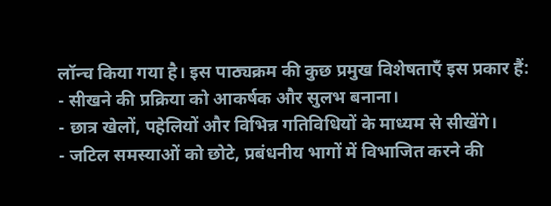लॉन्च किया गया है। इस पाठ्यक्रम की कुछ प्रमुख विशेषताएँ इस प्रकार हैं:
- सीखने की प्रक्रिया को आकर्षक और सुलभ बनाना।
- छात्र खेलों, पहेलियों और विभिन्न गतिविधियों के माध्यम से सीखेंगे।
- जटिल समस्याओं को छोटे, प्रबंधनीय भागों में विभाजित करने की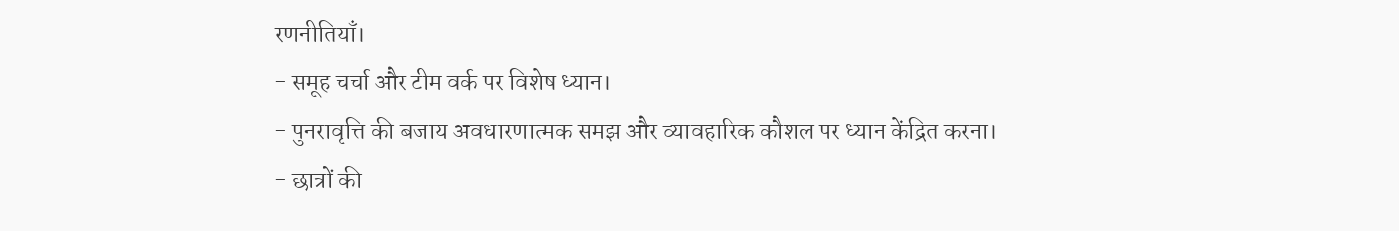रणनीतियाँ।
- समूह चर्चा और टीम वर्क पर विशेष ध्यान।
- पुनरावृत्ति की बजाय अवधारणात्मक समझ और व्यावहारिक कौशल पर ध्यान केंद्रित करना।
- छात्रों की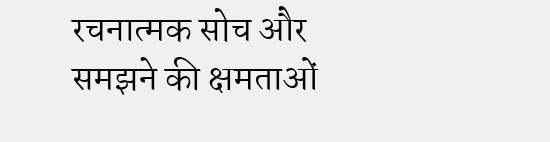रचनात्मक सोच और समझने की क्षमताओं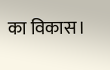का विकास।